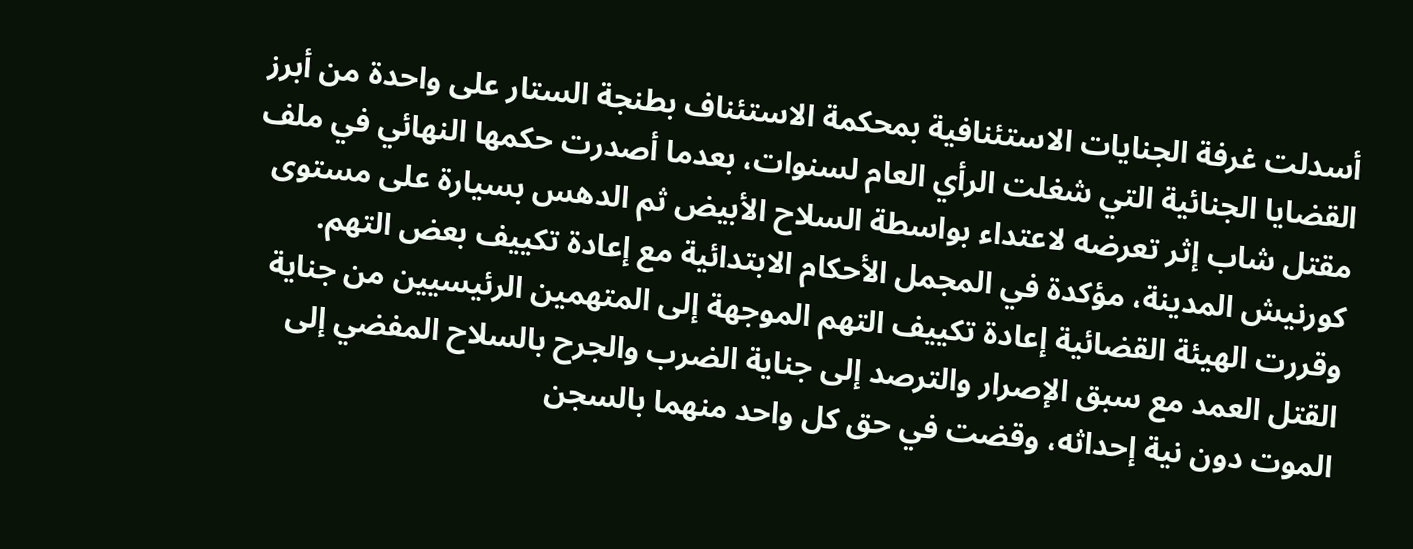أسدلت غرفة الجنايات الاستئنافية بمحكمة الاستئناف بطنجة الستار على واحدة من أبرز القضايا الجنائية التي شغلت الرأي العام لسنوات، بعدما أصدرت حكمها النهائي في ملف مقتل شاب إثر تعرضه لاعتداء بواسطة السلاح الأبيض ثم الدهس بسيارة على مستوى كورنيش المدينة، مؤكدة في المجمل الأحكام الابتدائية مع إعادة تكييف بعض التهم.
وقررت الهيئة القضائية إعادة تكييف التهم الموجهة إلى المتهمين الرئيسيين من جناية القتل العمد مع سبق الإصرار والترصد إلى جناية الضرب والجرح بالسلاح المفضي إلى الموت دون نية إحداثه، وقضت في حق كل واحد منهما بالسجن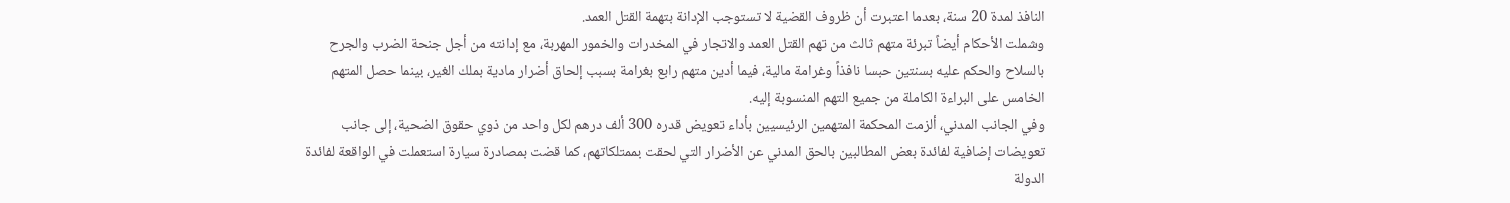النافذ لمدة 20 سنة، بعدما اعتبرت أن ظروف القضية لا تستوجب الإدانة بتهمة القتل العمد.
وشملت الأحكام أيضاً تبرئة متهم ثالث من تهم القتل العمد والاتجار في المخدرات والخمور المهربة، مع إدانته من أجل جنحة الضرب والجرح بالسلاح والحكم عليه بسنتين حبسا نافذاً وغرامة مالية، فيما أدين متهم رابع بغرامة بسبب إلحاق أضرار مادية بملك الغير، بينما حصل المتهم الخامس على البراءة الكاملة من جميع التهم المنسوبة إليه.
وفي الجانب المدني، ألزمت المحكمة المتهمين الرئيسيين بأداء تعويض قدره 300 ألف درهم لكل واحد من ذوي حقوق الضحية، إلى جانب تعويضات إضافية لفائدة بعض المطالبين بالحق المدني عن الأضرار التي لحقت بممتلكاتهم، كما قضت بمصادرة سيارة استعملت في الواقعة لفائدة الدولة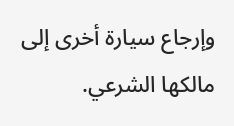وإرجاع سيارة أخرى إلى مالكها الشرعي.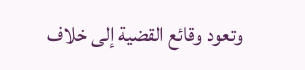وتعود وقائع القضية إلى خلاف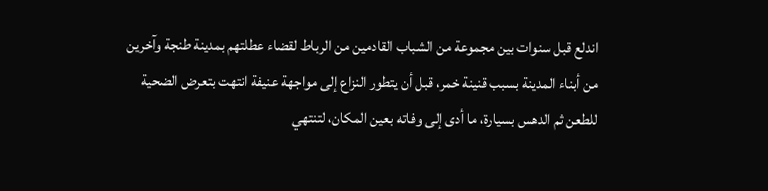اندلع قبل سنوات بين مجموعة من الشباب القادمين من الرباط لقضاء عطلتهم بمدينة طنجة وآخرين من أبناء المدينة بسبب قنينة خمر، قبل أن يتطور النزاع إلى مواجهة عنيفة انتهت بتعرض الضحية للطعن ثم الدهس بسيارة، ما أدى إلى وفاته بعين المكان، لتنتهي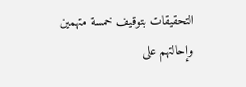التحقيقات بتوقيف خمسة متهمين وإحالتهم على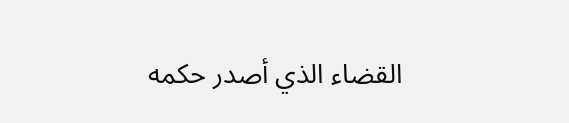القضاء الذي أصدر حكمه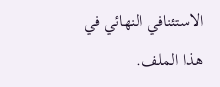الاستئنافي النهائي في هذا الملف.